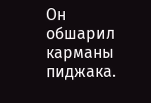Он обшарил карманы пиджака.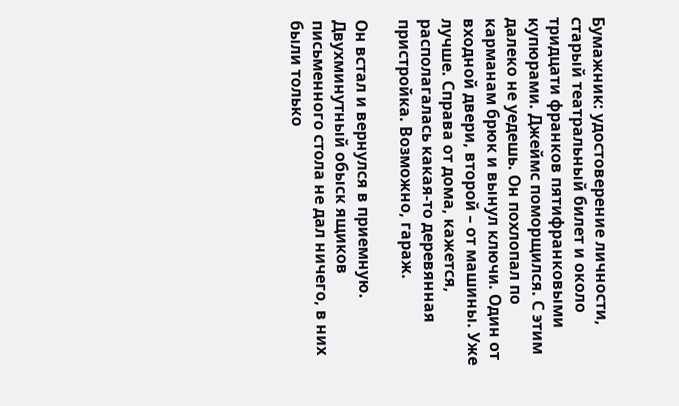Бумажник: удостоверение личности, старый театральный билет и около тридцати франков пятифранковыми купюрами. Джеймс поморщился. С этим далеко не уедешь. Он похлопал по карманам брюк и вынул ключи. Один от входной двери, второй – от машины. Уже лучше. Справа от дома, кажется, располагалась какая-то деревянная пристройка. Возможно, гараж.

Он встал и вернулся в приемную. Двухминутный обыск ящиков письменного стола не дал ничего, в них были только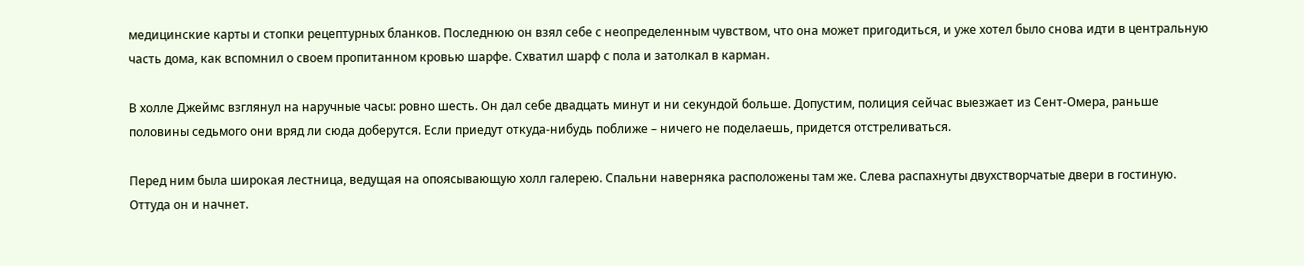медицинские карты и стопки рецептурных бланков. Последнюю он взял себе с неопределенным чувством, что она может пригодиться, и уже хотел было снова идти в центральную часть дома, как вспомнил о своем пропитанном кровью шарфе. Схватил шарф с пола и затолкал в карман.

В холле Джеймс взглянул на наручные часы: ровно шесть. Он дал себе двадцать минут и ни секундой больше. Допустим, полиция сейчас выезжает из Сент-Омера, раньше половины седьмого они вряд ли сюда доберутся. Если приедут откуда-нибудь поближе – ничего не поделаешь, придется отстреливаться.

Перед ним была широкая лестница, ведущая на опоясывающую холл галерею. Спальни наверняка расположены там же. Слева распахнуты двухстворчатые двери в гостиную. Оттуда он и начнет.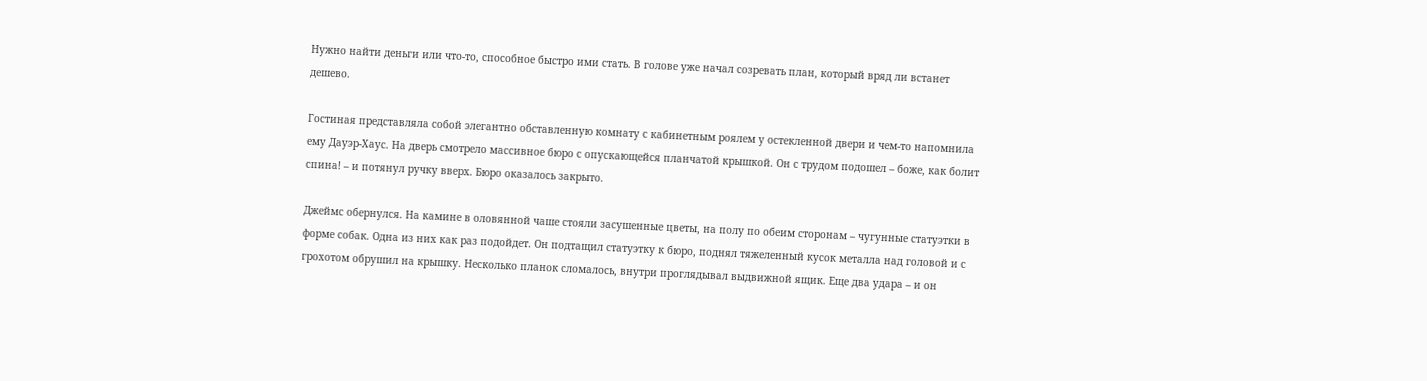Нужно найти деньги или что-то, способное быстро ими стать. В голове уже начал созревать план, который вряд ли встанет дешево.

Гостиная представляла собой элегантно обставленную комнату с кабинетным роялем у остекленной двери и чем-то напомнила ему Дауэр-Хаус. На дверь смотрело массивное бюро с опускающейся планчатой крышкой. Он с трудом подошел – боже, как болит спина! – и потянул ручку вверх. Бюро оказалось закрыто.

Джеймс обернулся. На камине в оловянной чаше стояли засушенные цветы, на полу по обеим сторонам – чугунные статуэтки в форме собак. Одна из них как раз подойдет. Он подтащил статуэтку к бюро, поднял тяжеленный кусок металла над головой и с грохотом обрушил на крышку. Несколько планок сломалось, внутри проглядывал выдвижной ящик. Еще два удара – и он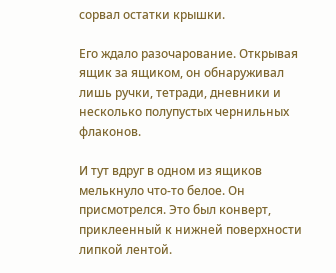сорвал остатки крышки.

Его ждало разочарование. Открывая ящик за ящиком, он обнаруживал лишь ручки, тетради, дневники и несколько полупустых чернильных флаконов.

И тут вдруг в одном из ящиков мелькнуло что-то белое. Он присмотрелся. Это был конверт, приклеенный к нижней поверхности липкой лентой.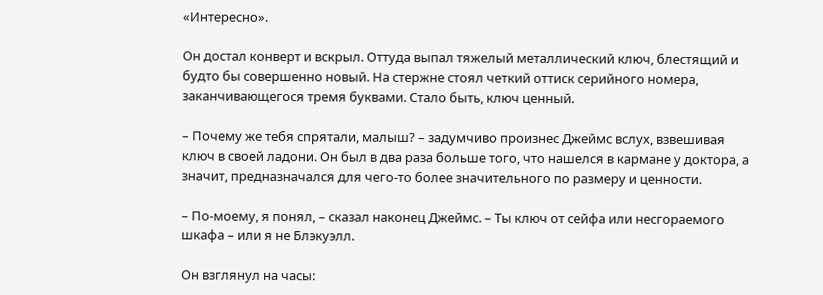«Интересно».

Он достал конверт и вскрыл. Оттуда выпал тяжелый металлический ключ, блестящий и будто бы совершенно новый. На стержне стоял четкий оттиск серийного номера, заканчивающегося тремя буквами. Стало быть, ключ ценный.

– Почему же тебя спрятали, малыш? – задумчиво произнес Джеймс вслух, взвешивая ключ в своей ладони. Он был в два раза больше того, что нашелся в кармане у доктора, а значит, предназначался для чего-то более значительного по размеру и ценности.

– По-моему, я понял, – сказал наконец Джеймс. – Ты ключ от сейфа или несгораемого шкафа – или я не Блэкуэлл.

Он взглянул на часы: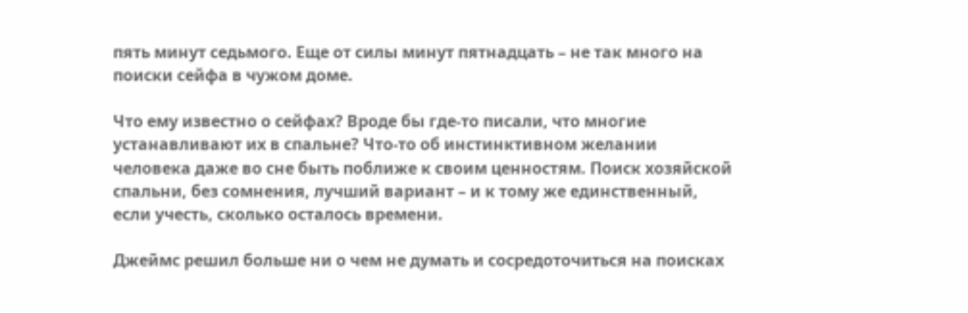пять минут седьмого. Еще от силы минут пятнадцать – не так много на поиски сейфа в чужом доме.

Что ему известно о сейфах? Вроде бы где-то писали, что многие устанавливают их в спальне? Что-то об инстинктивном желании человека даже во сне быть поближе к своим ценностям. Поиск хозяйской спальни, без сомнения, лучший вариант – и к тому же единственный, если учесть, сколько осталось времени.

Джеймс решил больше ни о чем не думать и сосредоточиться на поисках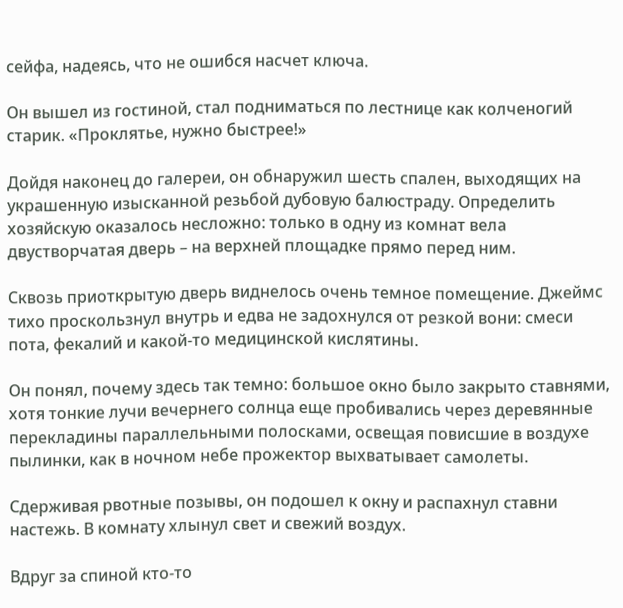сейфа, надеясь, что не ошибся насчет ключа.

Он вышел из гостиной, стал подниматься по лестнице как колченогий старик. «Проклятье, нужно быстрее!»

Дойдя наконец до галереи, он обнаружил шесть спален, выходящих на украшенную изысканной резьбой дубовую балюстраду. Определить хозяйскую оказалось несложно: только в одну из комнат вела двустворчатая дверь – на верхней площадке прямо перед ним.

Сквозь приоткрытую дверь виднелось очень темное помещение. Джеймс тихо проскользнул внутрь и едва не задохнулся от резкой вони: смеси пота, фекалий и какой-то медицинской кислятины.

Он понял, почему здесь так темно: большое окно было закрыто ставнями, хотя тонкие лучи вечернего солнца еще пробивались через деревянные перекладины параллельными полосками, освещая повисшие в воздухе пылинки, как в ночном небе прожектор выхватывает самолеты.

Сдерживая рвотные позывы, он подошел к окну и распахнул ставни настежь. В комнату хлынул свет и свежий воздух.

Вдруг за спиной кто-то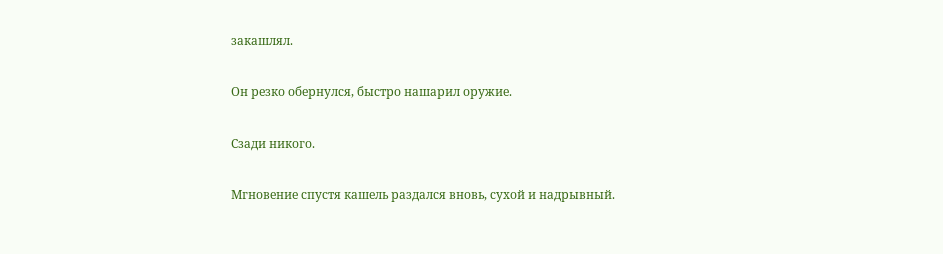закашлял.

Он резко обернулся, быстро нашарил оружие.

Сзади никого.

Мгновение спустя кашель раздался вновь, сухой и надрывный.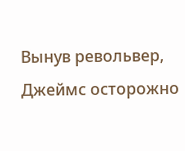Вынув револьвер, Джеймс осторожно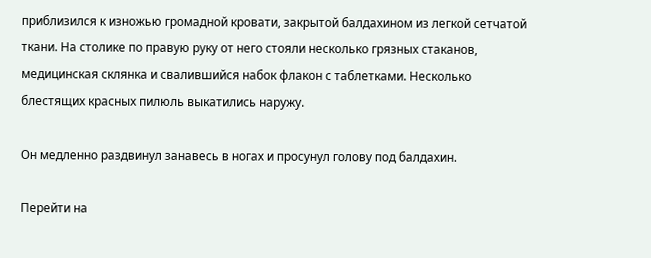приблизился к изножью громадной кровати, закрытой балдахином из легкой сетчатой ткани. На столике по правую руку от него стояли несколько грязных стаканов, медицинская склянка и свалившийся набок флакон с таблетками. Несколько блестящих красных пилюль выкатились наружу.

Он медленно раздвинул занавесь в ногах и просунул голову под балдахин.

Перейти на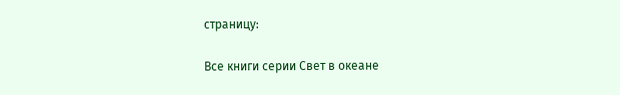страницу:

Все книги серии Свет в океане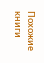Похожие книги